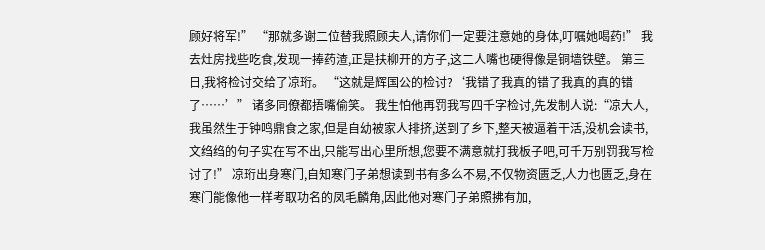顾好将军!” “那就多谢二位替我照顾夫人,请你们一定要注意她的身体,叮嘱她喝药!” 我去灶房找些吃食,发现一捧药渣,正是扶柳开的方子,这二人嘴也硬得像是铜墙铁壁。 第三日,我将检讨交给了凉珩。 “这就是辉国公的检讨?‘我错了我真的错了我真的真的错了……’” 诸多同僚都捂嘴偷笑。 我生怕他再罚我写四千字检讨,先发制人说:“凉大人,我虽然生于钟鸣鼎食之家,但是自幼被家人排挤,送到了乡下,整天被逼着干活,没机会读书,文绉绉的句子实在写不出,只能写出心里所想,您要不满意就打我板子吧,可千万别罚我写检讨了!” 凉珩出身寒门,自知寒门子弟想读到书有多么不易,不仅物资匮乏,人力也匮乏,身在寒门能像他一样考取功名的凤毛麟角,因此他对寒门子弟照拂有加,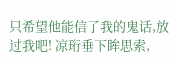只希望他能信了我的鬼话,放过我吧! 凉珩垂下眸思索,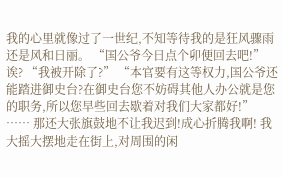我的心里就像过了一世纪,不知等待我的是狂风骤雨还是风和日丽。 “国公爷今日点个卯便回去吧!” 诶? “我被开除了?” “本官要有这等权力,国公爷还能踏进御史台?在御史台您不妨碍其他人办公就是您的职务,所以您早些回去歇着对我们大家都好!” …… 那还大张旗鼓地不让我迟到!成心折腾我啊! 我大摇大摆地走在街上,对周围的闲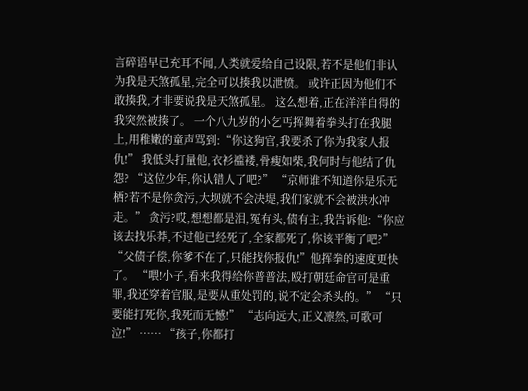言碎语早已充耳不闻,人类就爱给自己设限,若不是他们非认为我是天煞孤星,完全可以揍我以泄愤。 或许正因为他们不敢揍我,才非要说我是天煞孤星。 这么想着,正在洋洋自得的我突然被揍了。 一个八九岁的小乞丐挥舞着拳头打在我腿上,用稚嫩的童声骂到:“你这狗官,我要杀了你为我家人报仇!” 我低头打量他,衣衫褴褛,骨瘦如柴,我何时与他结了仇怨? “这位少年,你认错人了吧?” “京师谁不知道你是乐无栖?若不是你贪污,大坝就不会决堤,我们家就不会被洪水冲走。” 贪污?哎,想想都是泪,冤有头,债有主,我告诉他:“你应该去找乐莽,不过他已经死了,全家都死了,你该平衡了吧?” “父债子偿,你爹不在了,只能找你报仇!”他挥拳的速度更快了。 “喂!小子,看来我得给你普普法,殴打朝廷命官可是重罪,我还穿着官服,是要从重处罚的,说不定会杀头的。” “只要能打死你,我死而无憾!” “志向远大,正义凛然,可歌可泣!” …… “孩子,你都打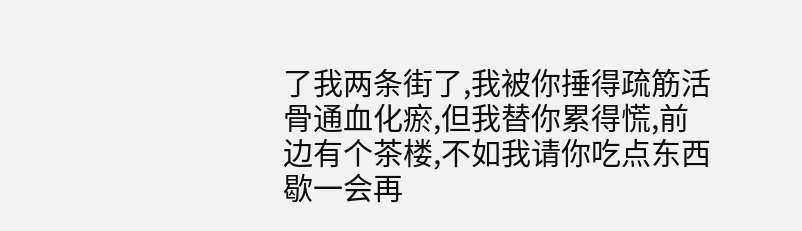了我两条街了,我被你捶得疏筋活骨通血化瘀,但我替你累得慌,前边有个茶楼,不如我请你吃点东西歇一会再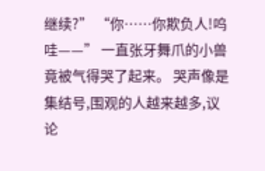继续?” “你……你欺负人!呜哇——” 一直张牙舞爪的小兽竟被气得哭了起来。 哭声像是集结号,围观的人越来越多,议论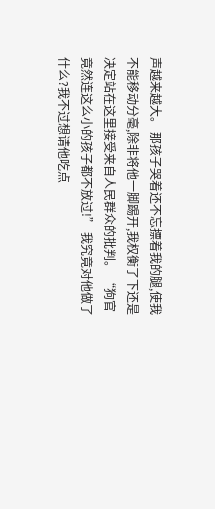声越来越大。 那孩子哭着还不忘摽着我的腿,使我不能移动分毫,除非将他一脚踢开,我权衡了下还是决定站在这里接受来自人民群众的批判。 “狗官竟然连这么小的孩子都不放过!” 我究竟对他做了什么?我不过想请他吃点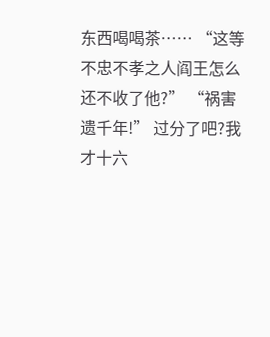东西喝喝茶…… “这等不忠不孝之人阎王怎么还不收了他?” “祸害遗千年!” 过分了吧?我才十六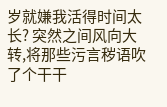岁就嫌我活得时间太长? 突然之间风向大转,将那些污言秽语吹了个干干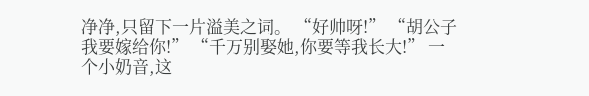净净,只留下一片溢美之词。 “好帅呀!” “胡公子我要嫁给你!” “千万别娶她,你要等我长大!” 一个小奶音,这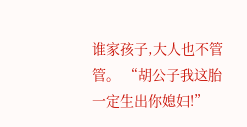谁家孩子,大人也不管管。 “胡公子我这胎一定生出你媳妇!”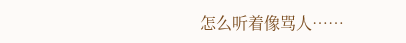怎么听着像骂人……